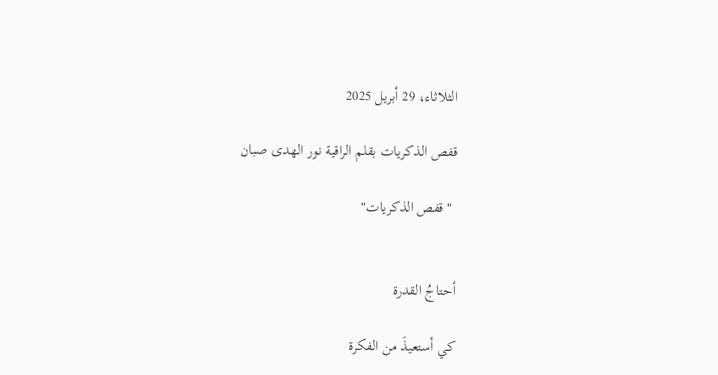الثلاثاء، 29 أبريل 2025

قفص الذكريات بقلم الراقية نور الهدى صبان

 " قفص الذكريات"


أحتاجُ القدرة

كي أستعيذَ من الفكرة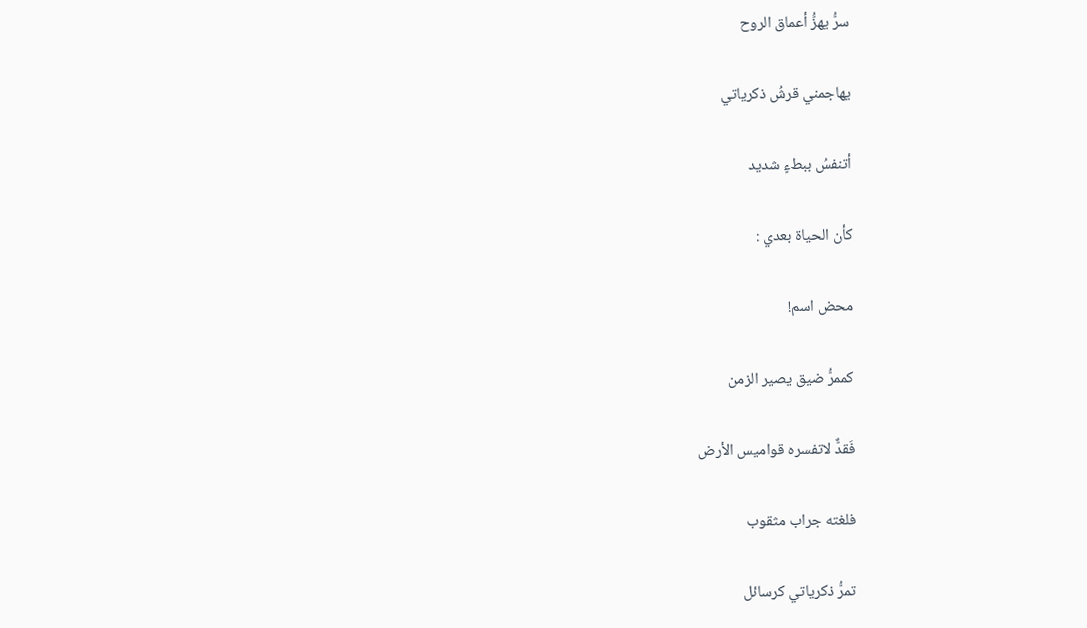سرُّ يهزُّ أعماق الروح

يهاجمني قرشُ ذكرياتي

أتنفسُ ببطءٍ شديد

كأن الحياة بعدي :

محض اسم!

كممرُّ ضيق يصير الزمن

فَقدٌّ لاتفسره قواميس الأرض

فلغته جراب مثقوب

تمرُّ ذكرياتي كرسائل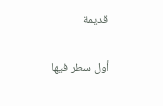قديمة

أول سطر فيها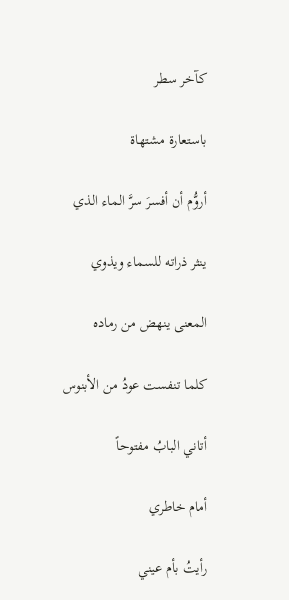كآخر سطر

باستعارة مشتهاة

أروُّم أن أفسرَ سرَّ الماء الذي

ينثر ذراته للسماء ويذوي

المعنى ينهض من رماده

كلما تنفست عودُ من الأبنوس

أتاني البابُ مفتوحاً

أمام خاطري

رأيتُ بأم عيني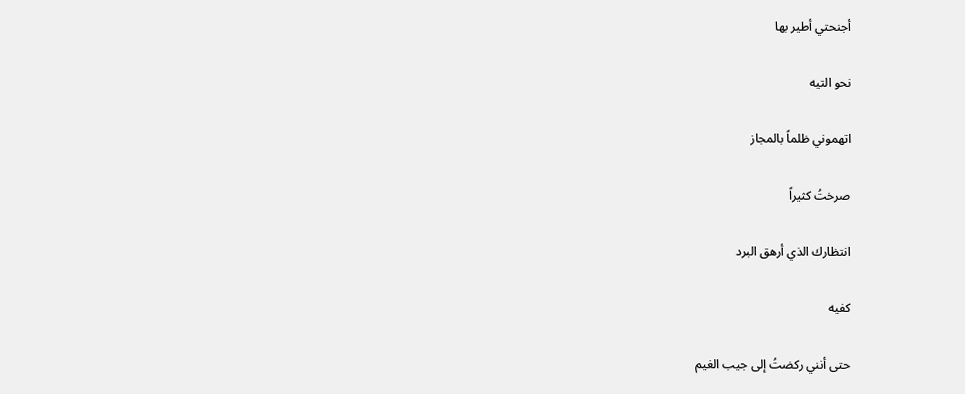أجنحتي أطير بها

نحو التيه

اتهموني ظلماً بالمجاز

صرختُ كثيراً

انتظارك الذي أرهق البرد

كفيه

حتى أنني ركضتُ إلى جيب الغيم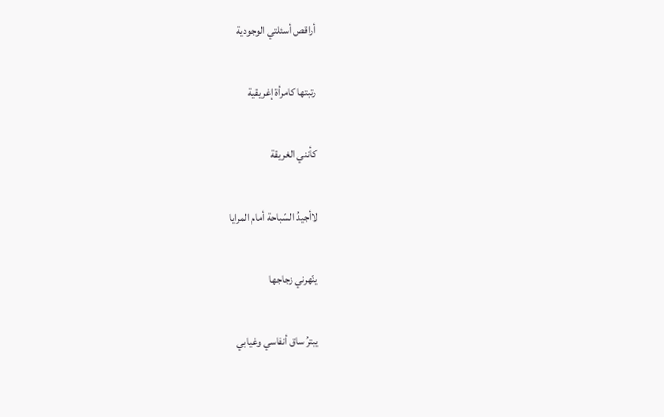أراقص أسئلتي الوجودية

رتبتها كامرأة إغريقية

كأنني الغريقة

لاأجيدُ السّباحة أمام المرايا

ينّهرني زجاجها

يبترُ ساق أنفاسي وغيابي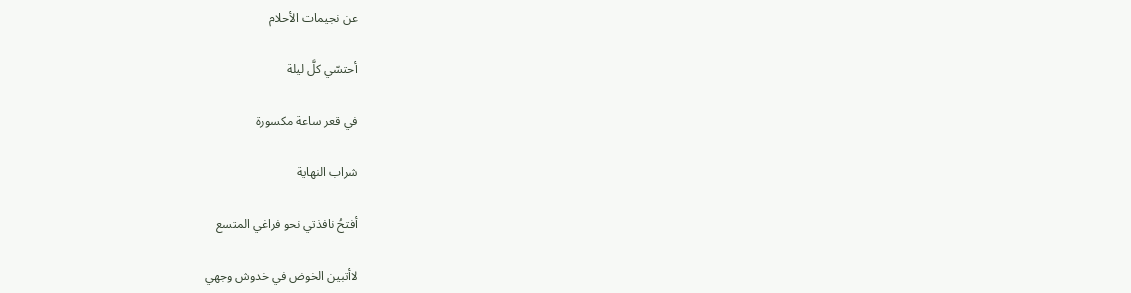عن نجيمات الأحلام

أحتسّي كلَّ ليلة

في قعر ساعة مكسورة

شراب النهاية

أفتحُ نافذتي نحو فراغي المتسع

لاأتبين الخوض في خدوش وجهي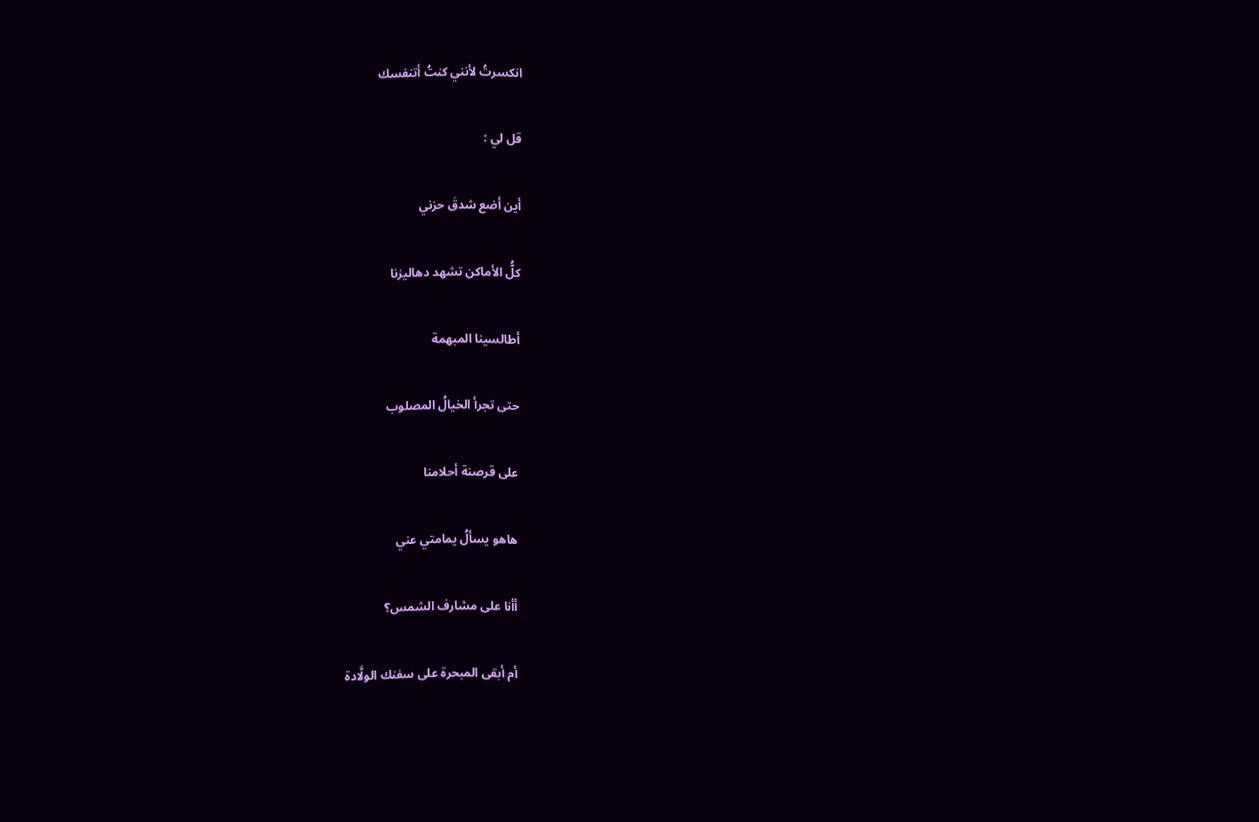انكسرتُ لأنني كنتُ أتنفسك

قل لي :

أين أضع شدقَ حزني

كلُّ الأماكن تشهد دهاليزنا

أطالسينا المبهمة

حتى تجرأ الخيالُ المصلوب

على قرصنة أحلامنا

هاهو يسألُ يمامتي عني

أأنا على مشارف الشمس؟

أم أبقى المبحرة على سفنك الولَّادة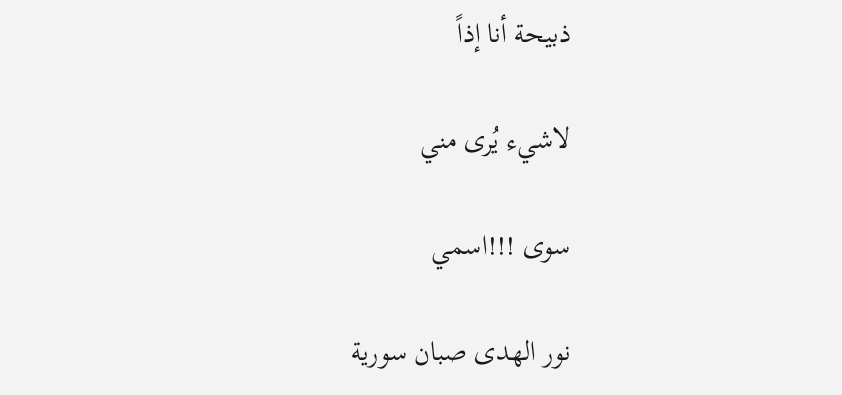ذبيحة أنا إذاً

لاشيء يُرى مني

سوى !!!اسمي

نور الهدى صبان سورية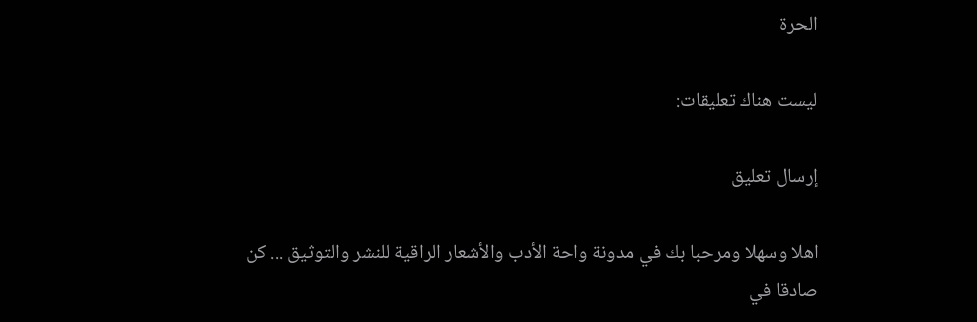الحرة

ليست هناك تعليقات:

إرسال تعليق

اهلا وسهلا ومرحبا بك في مدونة واحة الأدب والأشعار الراقية للنشر والتوثيق ... كن صادقا في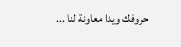حروفك ويدا معاونة لنا ...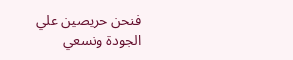فنحن حريصين علي الجودة ونسعي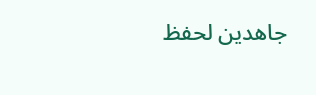جاهدين لحفظ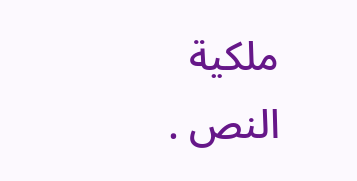ملكية النص .